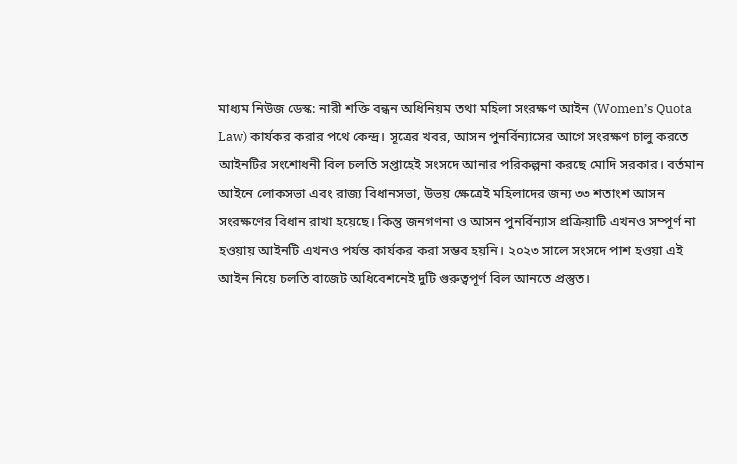মাধ্যম নিউজ ডেস্ক: নারী শক্তি বন্ধন অধিনিয়ম তথা মহিলা সংরক্ষণ আইন (Women’s Quota Law) কার্যকর করার পথে কেন্দ্র। সূত্রের খবর, আসন পুনর্বিন্যাসের আগে সংরক্ষণ চালু করতে আইনটির সংশোধনী বিল চলতি সপ্তাহেই সংসদে আনার পরিকল্পনা করছে মোদি সরকার। বর্তমান আইনে লোকসভা এবং রাজ্য বিধানসভা, উভয় ক্ষেত্রেই মহিলাদের জন্য ৩৩ শতাংশ আসন সংরক্ষণের বিধান রাখা হয়েছে। কিন্তু জনগণনা ও আসন পুনর্বিন্যাস প্রক্রিয়াটি এখনও সম্পূর্ণ না হওয়ায় আইনটি এখনও পর্যন্ত কার্যকর করা সম্ভব হয়নি। ২০২৩ সালে সংসদে পাশ হওয়া এই আইন নিয়ে চলতি বাজেট অধিবেশনেই দুটি গুরুত্বপূর্ণ বিল আনতে প্রস্তুত।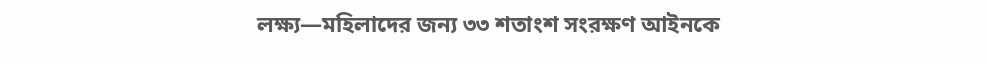লক্ষ্য—মহিলাদের জন্য ৩৩ শতাংশ সংরক্ষণ আইনকে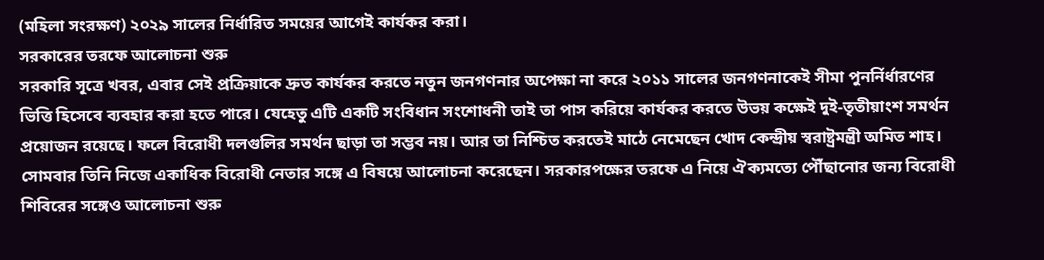(মহিলা সংরক্ষণ) ২০২৯ সালের নির্ধারিত সময়ের আগেই কার্যকর করা।
সরকারের তরফে আলোচনা শুরু
সরকারি সূত্রে খবর, এবার সেই প্রক্রিয়াকে দ্রুত কার্যকর করতে নতুন জনগণনার অপেক্ষা না করে ২০১১ সালের জনগণনাকেই সীমা পুনর্নির্ধারণের ভিত্তি হিসেবে ব্যবহার করা হতে পারে। যেহেতু এটি একটি সংবিধান সংশোধনী তাই তা পাস করিয়ে কার্যকর করতে উভয় কক্ষেই দুই-তৃতীয়াংশ সমর্থন প্রয়োজন রয়েছে। ফলে বিরোধী দলগুলির সমর্থন ছাড়া তা সম্ভব নয়। আর তা নিশ্চিত করতেই মাঠে নেমেছেন খোদ কেন্দ্রীয় স্বরাষ্ট্রমন্ত্রী অমিত শাহ। সোমবার তিনি নিজে একাধিক বিরোধী নেতার সঙ্গে এ বিষয়ে আলোচনা করেছেন। সরকারপক্ষের তরফে এ নিয়ে ঐক্যমত্যে পৌঁছানোর জন্য বিরোধী শিবিরের সঙ্গেও আলোচনা শুরু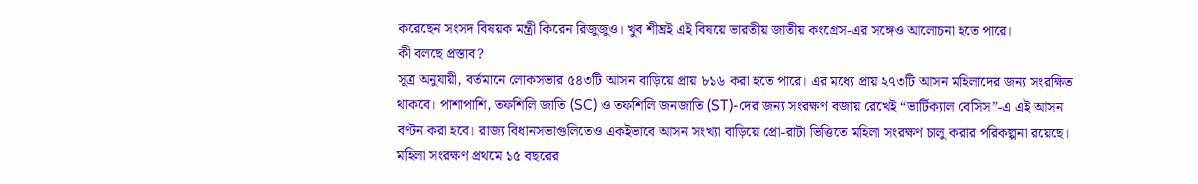করেছেন সংসদ বিষয়ক মন্ত্রী কিরেন রিজুজুও। খুব শীঘ্রই এই বিষয়ে ভারতীয় জাতীয় কংগ্রেস-এর সঙ্গেও আলোচনা হতে পারে।
কী বলছে প্রস্তাব?
সূত্র অনুযায়ী, বর্তমানে লোকসভার ৫৪৩টি আসন বাড়িয়ে প্রায় ৮১৬ করা হতে পারে। এর মধ্যে প্রায় ২৭৩টি আসন মহিলাদের জন্য সংরক্ষিত থাকবে। পাশাপাশি, তফশিলি জাতি (SC) ও তফশিলি জনজাতি (ST)-দের জন্য সংরক্ষণ বজায় রেখেই “ভার্টিক্যাল বেসিস”-এ এই আসন বণ্টন করা হবে। রাজ্য বিধানসভাগুলিতেও একইভাবে আসন সংখ্যা বাড়িয়ে প্রো-রাটা ভিত্তিতে মহিলা সংরক্ষণ চালু করার পরিকল্পনা রয়েছে। মহিলা সংরক্ষণ প্রথমে ১৫ বছরের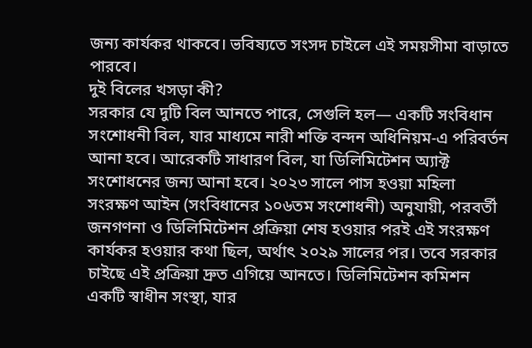জন্য কার্যকর থাকবে। ভবিষ্যতে সংসদ চাইলে এই সময়সীমা বাড়াতে পারবে।
দুই বিলের খসড়া কী?
সরকার যে দুটি বিল আনতে পারে, সেগুলি হল— একটি সংবিধান সংশোধনী বিল, যার মাধ্যমে নারী শক্তি বন্দন অধিনিয়ম-এ পরিবর্তন আনা হবে। আরেকটি সাধারণ বিল, যা ডিলিমিটেশন অ্যাক্ট সংশোধনের জন্য আনা হবে। ২০২৩ সালে পাস হওয়া মহিলা সংরক্ষণ আইন (সংবিধানের ১০৬তম সংশোধনী) অনুযায়ী, পরবর্তী জনগণনা ও ডিলিমিটেশন প্রক্রিয়া শেষ হওয়ার পরই এই সংরক্ষণ কার্যকর হওয়ার কথা ছিল, অর্থাৎ ২০২৯ সালের পর। তবে সরকার চাইছে এই প্রক্রিয়া দ্রুত এগিয়ে আনতে। ডিলিমিটেশন কমিশন একটি স্বাধীন সংস্থা, যার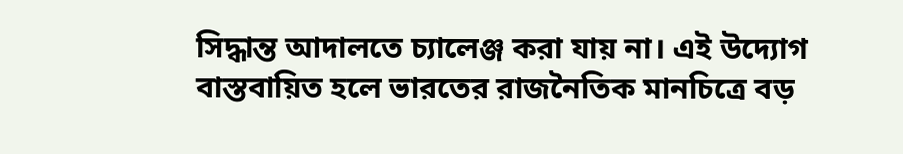সিদ্ধান্ত আদালতে চ্যালেঞ্জ করা যায় না। এই উদ্যোগ বাস্তবায়িত হলে ভারতের রাজনৈতিক মানচিত্রে বড়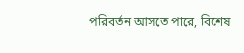পরিবর্তন আসতে পারে, বিশেষ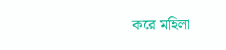করে মহিলা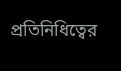প্রতিনিধিত্বের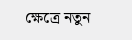ক্ষেত্রে নতুন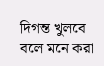দিগন্ত খুলবে বলে মনে করা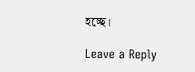হচ্ছে।

Leave a Reply